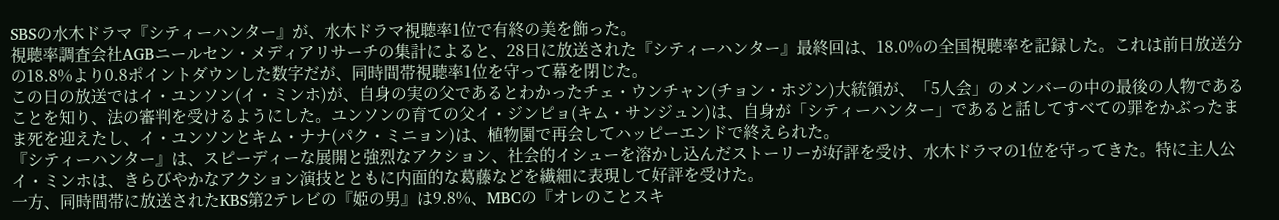SBSの水木ドラマ『シティーハンター』が、水木ドラマ視聴率1位で有終の美を飾った。
視聴率調査会社AGBニールセン・メディアリサーチの集計によると、28日に放送された『シティーハンター』最終回は、18.0%の全国視聴率を記録した。これは前日放送分の18.8%より0.8ポイントダウンした数字だが、同時間帯視聴率1位を守って幕を閉じた。
この日の放送ではイ・ユンソン(イ・ミンホ)が、自身の実の父であるとわかったチェ・ウンチャン(チョン・ホジン)大統領が、「5人会」のメンバーの中の最後の人物であることを知り、法の審判を受けるようにした。ユンソンの育ての父イ・ジンピョ(キム・サンジュン)は、自身が「シティーハンター」であると話してすべての罪をかぶったまま死を迎えたし、イ・ユンソンとキム・ナナ(パク・ミニョン)は、植物園で再会してハッピーエンドで終えられた。
『シティーハンター』は、スピーディーな展開と強烈なアクション、社会的イシューを溶かし込んだストーリーが好評を受け、水木ドラマの1位を守ってきた。特に主人公イ・ミンホは、きらびやかなアクション演技とともに内面的な葛藤などを繊細に表現して好評を受けた。
一方、同時間帯に放送されたKBS第2テレビの『姫の男』は9.8%、MBCの『オレのことスキ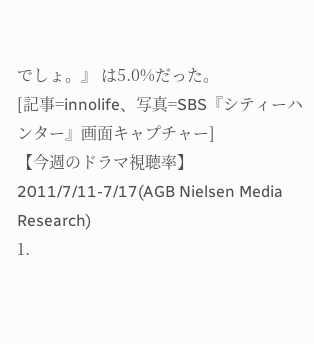でしょ。』 は5.0%だった。
[記事=innolife、写真=SBS『シティーハンター』画面キャプチャー]
【今週のドラマ視聴率】2011/7/11-7/17(AGB Nielsen Media Research)
1.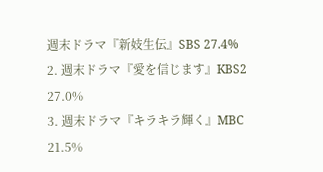週末ドラマ『新妓生伝』SBS 27.4%
2. 週末ドラマ『愛を信じます』KBS2 27.0%
3. 週末ドラマ『キラキラ輝く』MBC 21.5%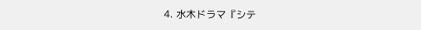4. 水木ドラマ『シテ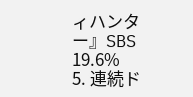ィハンター』SBS 19.6%
5. 連続ド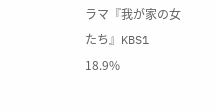ラマ『我が家の女たち』KBS1 18.9%